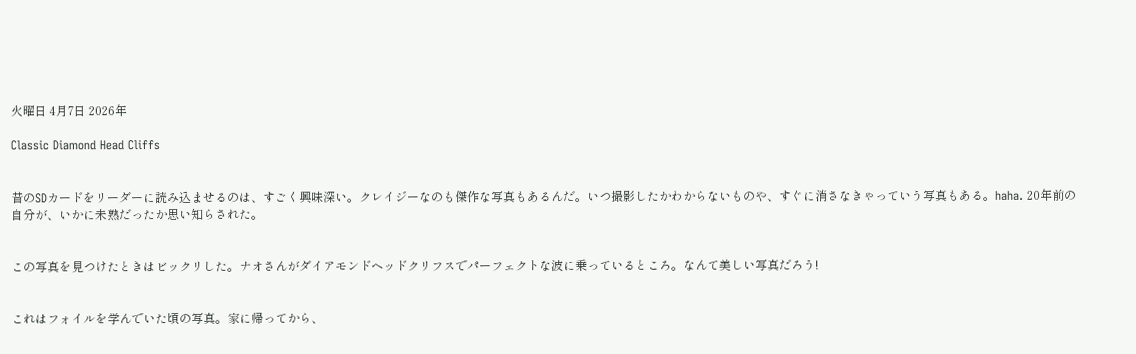火曜日 4月7日 2026年

Classic Diamond Head Cliffs


昔のSDカードをリーダーに読み込ませるのは、すごく興味深い。クレイジーなのも傑作な写真もあるんだ。いつ撮影したかわからないものや、すぐに消さなきゃっていう写真もある。haha. 20年前の自分が、いかに未熟だったか思い知らされた。


この写真を見つけたときはビックリした。ナオさんがダイアモンドヘッドクリフスでパーフェクトな波に乗っているところ。なんて美しい写真だろう!


これはフォイルを学んでいた頃の写真。家に帰ってから、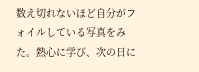数え切れないほど自分がフォイルしている写真をみた。熱心に学び、次の日に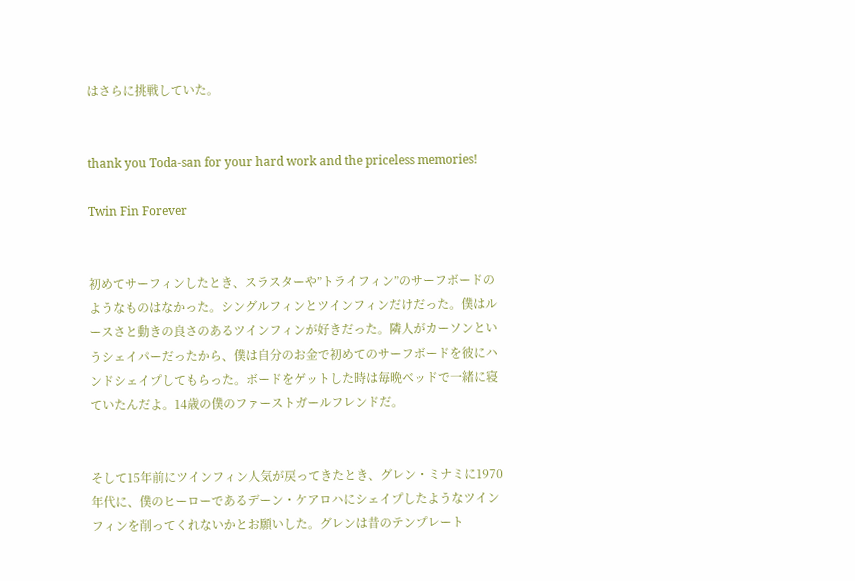はさらに挑戦していた。


thank you Toda-san for your hard work and the priceless memories!

Twin Fin Forever


初めてサーフィンしたとき、スラスターや”トライフィン”のサーフボードのようなものはなかった。シングルフィンとツインフィンだけだった。僕はルースさと動きの良さのあるツインフィンが好きだった。隣人がカーソンというシェイパーだったから、僕は自分のお金で初めてのサーフボードを彼にハンドシェイプしてもらった。ボードをゲットした時は毎晩ベッドで一緒に寝ていたんだよ。14歳の僕のファーストガールフレンドだ。


そして15年前にツインフィン人気が戻ってきたとき、グレン・ミナミに1970年代に、僕のヒーローであるデーン・ケアロハにシェイプしたようなツインフィンを削ってくれないかとお願いした。グレンは昔のテンプレート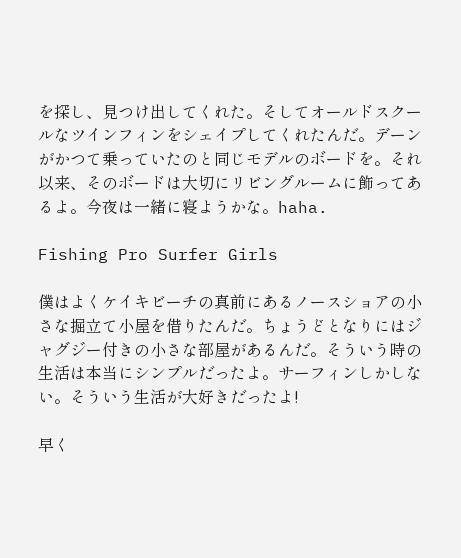を探し、見つけ出してくれた。そしてオールドスクールなツインフィンをシェイプしてくれたんだ。デーンがかつて乗っていたのと同じモデルのボードを。それ以来、そのボードは大切にリビングルームに飾ってあるよ。今夜は一緒に寝ようかな。haha.

Fishing Pro Surfer Girls

僕はよくケイキビーチの真前にあるノースショアの小さな掘立て小屋を借りたんだ。ちょうどとなりにはジャグジー付きの小さな部屋があるんだ。そういう時の生活は本当にシンプルだったよ。サーフィンしかしない。そういう生活が大好きだったよ!

早く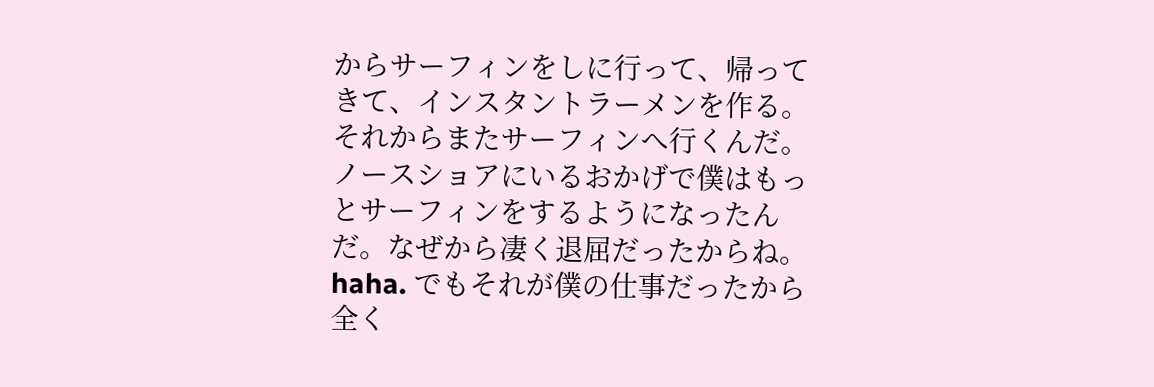からサーフィンをしに行って、帰ってきて、インスタントラーメンを作る。それからまたサーフィンへ行くんだ。ノースショアにいるおかげで僕はもっとサーフィンをするようになったんだ。なぜから凄く退屈だったからね。haha. でもそれが僕の仕事だったから全く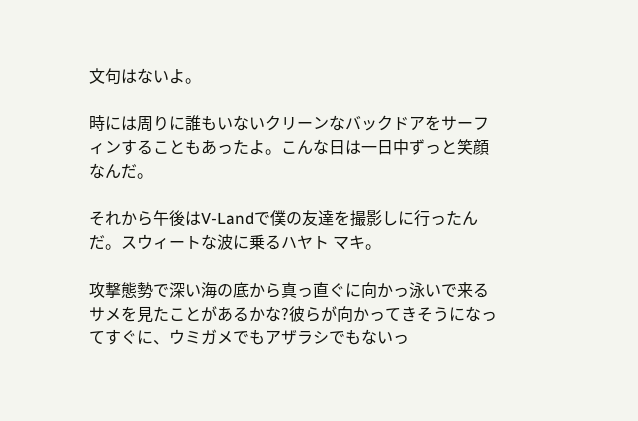文句はないよ。

時には周りに誰もいないクリーンなバックドアをサーフィンすることもあったよ。こんな日は一日中ずっと笑顔なんだ。

それから午後はV-Landで僕の友達を撮影しに行ったんだ。スウィートな波に乗るハヤト マキ。

攻撃態勢で深い海の底から真っ直ぐに向かっ泳いで来るサメを見たことがあるかな?彼らが向かってきそうになってすぐに、ウミガメでもアザラシでもないっ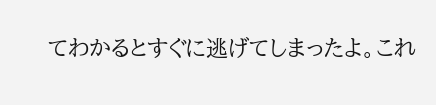てわかるとすぐに逃げてしまったよ。これ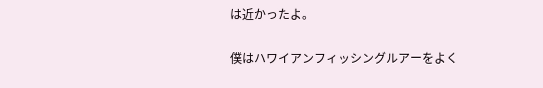は近かったよ。

僕はハワイアンフィッシングルアーをよく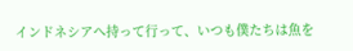インドネシアへ持って行って、いつも僕たちは魚を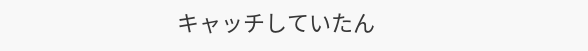キャッチしていたん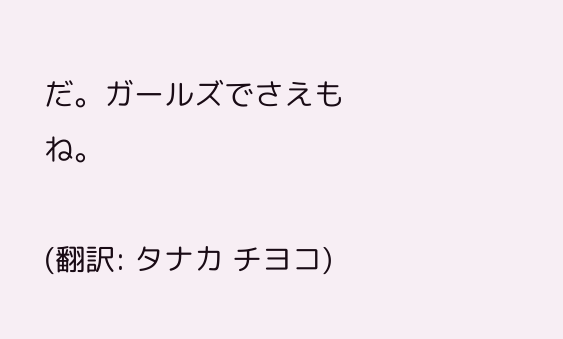だ。ガールズでさえもね。

(翻訳: タナカ チヨコ)